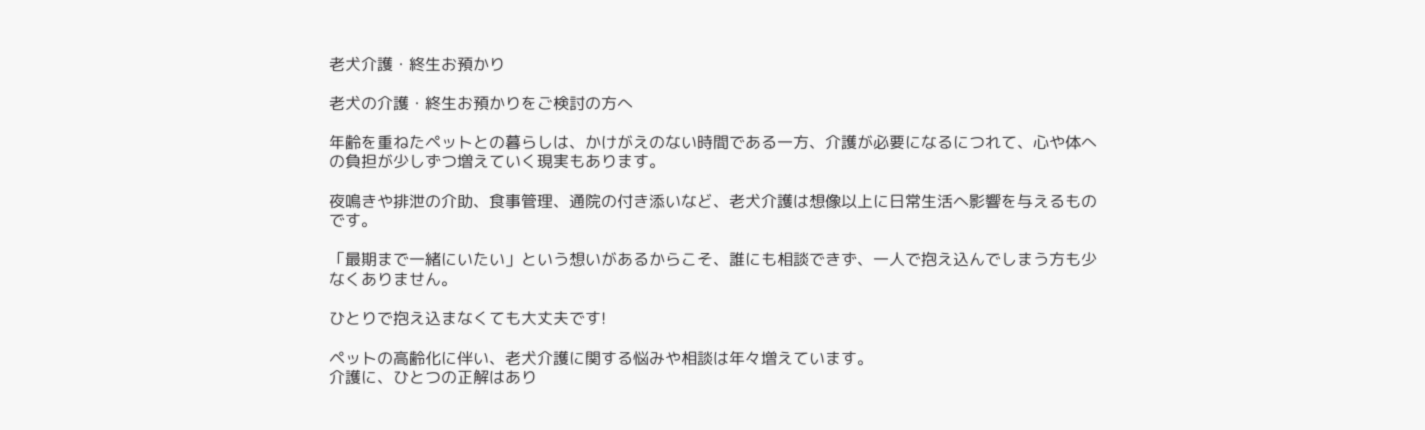老犬介護・終生お預かり

老犬の介護・終生お預かりをご検討の方へ

年齢を重ねたペットとの暮らしは、かけがえのない時間である一方、介護が必要になるにつれて、心や体への負担が少しずつ増えていく現実もあります。

夜鳴きや排泄の介助、食事管理、通院の付き添いなど、老犬介護は想像以上に日常生活へ影響を与えるものです。

「最期まで一緒にいたい」という想いがあるからこそ、誰にも相談できず、一人で抱え込んでしまう方も少なくありません。

ひとりで抱え込まなくても大丈夫です!

ペットの高齢化に伴い、老犬介護に関する悩みや相談は年々増えています。
介護に、ひとつの正解はあり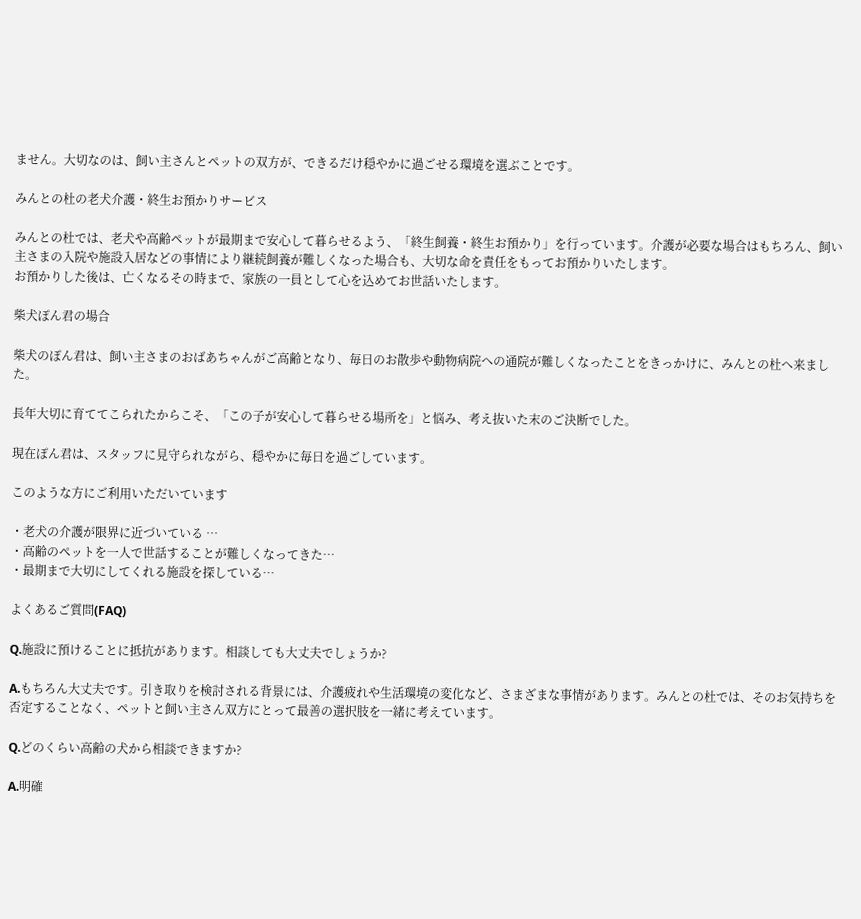ません。大切なのは、飼い主さんとペットの双方が、できるだけ穏やかに過ごせる環境を選ぶことです。

みんとの杜の老犬介護・終生お預かりサービス

みんとの杜では、老犬や高齢ペットが最期まで安心して暮らせるよう、「終生飼養・終生お預かり」を行っています。介護が必要な場合はもちろん、飼い主さまの入院や施設入居などの事情により継続飼養が難しくなった場合も、大切な命を責任をもってお預かりいたします。
お預かりした後は、亡くなるその時まで、家族の一員として心を込めてお世話いたします。

柴犬ぽん君の場合

柴犬のぽん君は、飼い主さまのおばあちゃんがご高齢となり、毎日のお散歩や動物病院への通院が難しくなったことをきっかけに、みんとの杜へ来ました。

長年大切に育ててこられたからこそ、「この子が安心して暮らせる場所を」と悩み、考え抜いた末のご決断でした。

現在ぽん君は、スタッフに見守られながら、穏やかに毎日を過ごしています。

このような方にご利用いただいています

・老犬の介護が限界に近づいている …
・高齢のペットを一人で世話することが難しくなってきた…
・最期まで大切にしてくれる施設を探している…

よくあるご質問(FAQ)

Q.施設に預けることに抵抗があります。相談しても大丈夫でしょうか?

A.もちろん大丈夫です。引き取りを検討される背景には、介護疲れや生活環境の変化など、さまざまな事情があります。みんとの杜では、そのお気持ちを否定することなく、ペットと飼い主さん双方にとって最善の選択肢を一緒に考えています。

Q.どのくらい高齢の犬から相談できますか?

A.明確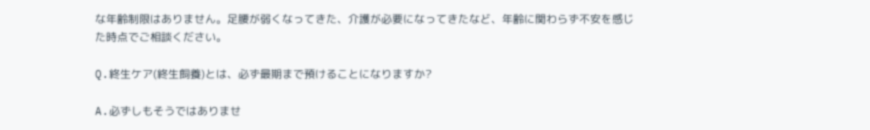な年齢制限はありません。足腰が弱くなってきた、介護が必要になってきたなど、年齢に関わらず不安を感じた時点でご相談ください。

Q.終生ケア(終生飼養)とは、必ず最期まで預けることになりますか?

A.必ずしもそうではありませ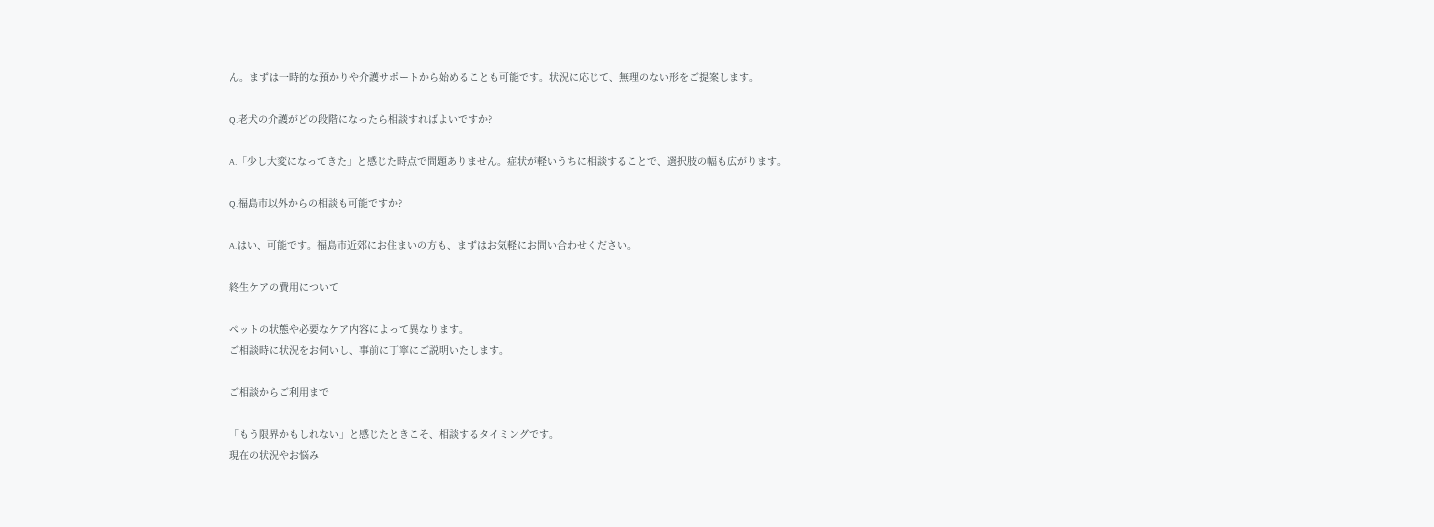ん。まずは一時的な預かりや介護サポートから始めることも可能です。状況に応じて、無理のない形をご提案します。

Q.老犬の介護がどの段階になったら相談すればよいですか?

A.「少し大変になってきた」と感じた時点で問題ありません。症状が軽いうちに相談することで、選択肢の幅も広がります。

Q.福島市以外からの相談も可能ですか?

A.はい、可能です。福島市近郊にお住まいの方も、まずはお気軽にお問い合わせください。

終生ケアの費用について

ペットの状態や必要なケア内容によって異なります。
ご相談時に状況をお伺いし、事前に丁寧にご説明いたします。

ご相談からご利用まで

「もう限界かもしれない」と感じたときこそ、相談するタイミングです。
現在の状況やお悩み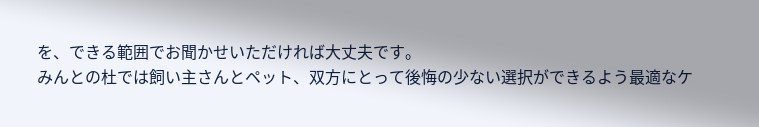を、できる範囲でお聞かせいただければ大丈夫です。
みんとの杜では飼い主さんとペット、双方にとって後悔の少ない選択ができるよう最適なケ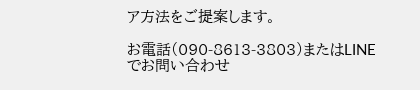ア方法をご提案します。

お電話(090-8613-3803)またはLINEでお問い合わせ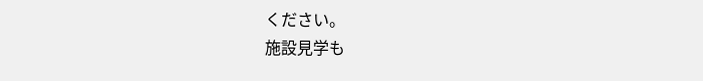ください。
施設見学も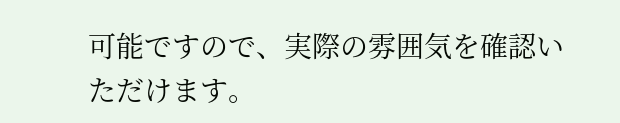可能ですので、実際の雰囲気を確認いただけます。